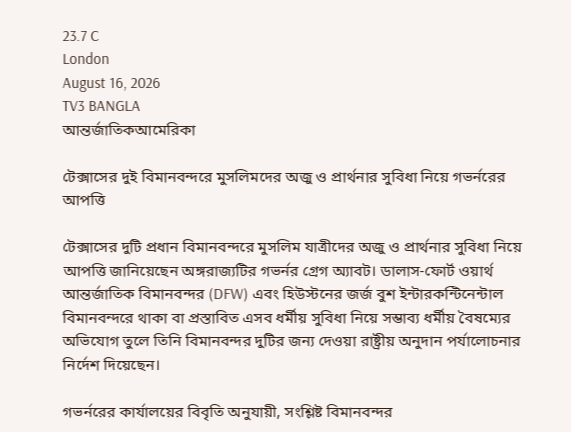23.7 C
London
August 16, 2026
TV3 BANGLA
আন্তর্জাতিকআমেরিকা

টেক্সাসের দুই বিমানবন্দরে মুসলিমদের অজু ও প্রার্থনার সুবিধা নিয়ে গভর্নরের আপত্তি

টেক্সাসের দুটি প্রধান বিমানবন্দরে মুসলিম যাত্রীদের অজু ও প্রার্থনার সুবিধা নিয়ে আপত্তি জানিয়েছেন অঙ্গরাজ্যটির গভর্নর গ্রেগ অ্যাবট। ডালাস-ফোর্ট ওয়ার্থ আন্তর্জাতিক বিমানবন্দর (DFW) এবং হিউস্টনের জর্জ বুশ ইন্টারকন্টিনেন্টাল বিমানবন্দরে থাকা বা প্রস্তাবিত এসব ধর্মীয় সুবিধা নিয়ে সম্ভাব্য ধর্মীয় বৈষম্যের অভিযোগ তুলে তিনি বিমানবন্দর দুটির জন্য দেওয়া রাষ্ট্রীয় অনুদান পর্যালোচনার নির্দেশ দিয়েছেন।

গভর্নরের কার্যালয়ের বিবৃতি অনুযায়ী, সংশ্লিষ্ট বিমানবন্দর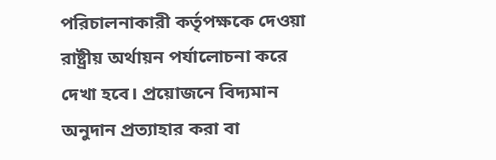পরিচালনাকারী কর্তৃপক্ষকে দেওয়া রাষ্ট্রীয় অর্থায়ন পর্যালোচনা করে দেখা হবে। প্রয়োজনে বিদ্যমান অনুদান প্রত্যাহার করা বা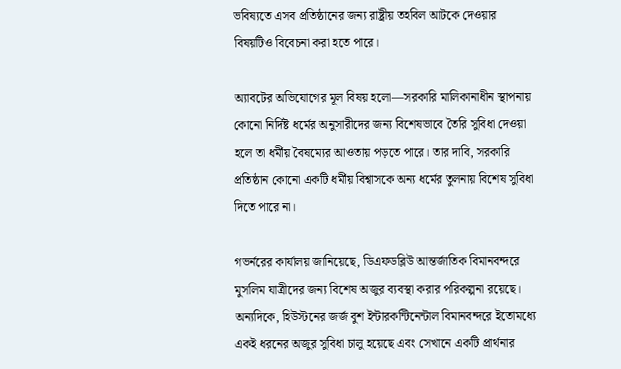ভবিষ্যতে এসব প্রতিষ্ঠানের জন্য রাষ্ট্রীয় তহবিল আটকে দেওয়ার বিষয়টিও বিবেচনা করা হতে পারে।

অ্যাবটের অভিযোগের মূল বিষয় হলো—সরকারি মালিকানাধীন স্থাপনায় কোনো নির্দিষ্ট ধর্মের অনুসারীদের জন্য বিশেষভাবে তৈরি সুবিধা দেওয়া হলে তা ধর্মীয় বৈষম্যের আওতায় পড়তে পারে। তার দাবি, সরকারি প্রতিষ্ঠান কোনো একটি ধর্মীয় বিশ্বাসকে অন্য ধর্মের তুলনায় বিশেষ সুবিধা দিতে পারে না।

গভর্নরের কার্যালয় জানিয়েছে, ডিএফডব্লিউ আন্তর্জাতিক বিমানবন্দরে মুসলিম যাত্রীদের জন্য বিশেষ অজুর ব্যবস্থা করার পরিকল্পনা রয়েছে। অন্যদিকে, হিউস্টনের জর্জ বুশ ইন্টারকন্টিনেন্টাল বিমানবন্দরে ইতোমধ্যে একই ধরনের অজুর সুবিধা চালু হয়েছে এবং সেখানে একটি প্রার্থনার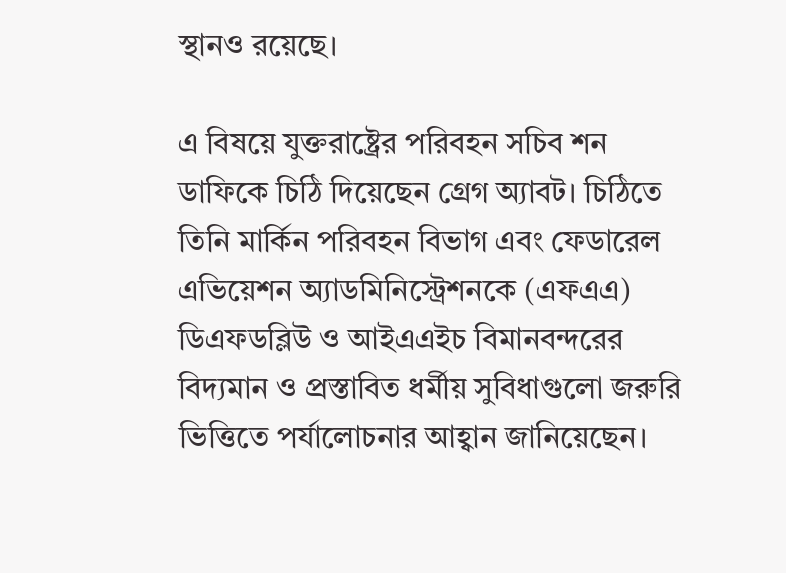স্থানও রয়েছে।

এ বিষয়ে যুক্তরাষ্ট্রের পরিবহন সচিব শন ডাফিকে চিঠি দিয়েছেন গ্রেগ অ্যাবট। চিঠিতে তিনি মার্কিন পরিবহন বিভাগ এবং ফেডারেল এভিয়েশন অ্যাডমিনিস্ট্রেশনকে (এফএএ) ডিএফডব্লিউ ও আইএএইচ বিমানবন্দরের বিদ্যমান ও প্রস্তাবিত ধর্মীয় সুবিধাগুলো জরুরি ভিত্তিতে পর্যালোচনার আহ্বান জানিয়েছেন।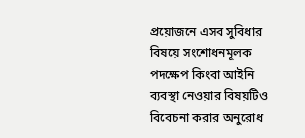প্রয়োজনে এসব সুবিধার বিষয়ে সংশোধনমূলক পদক্ষেপ কিংবা আইনি ব্যবস্থা নেওয়ার বিষয়টিও বিবেচনা করার অনুরোধ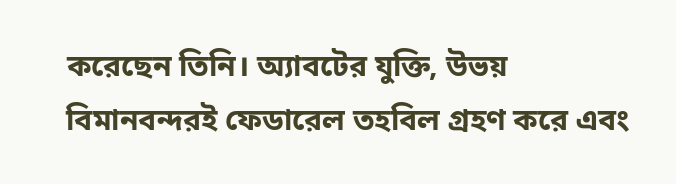করেছেন তিনি। অ্যাবটের যুক্তি, উভয় বিমানবন্দরই ফেডারেল তহবিল গ্রহণ করে এবং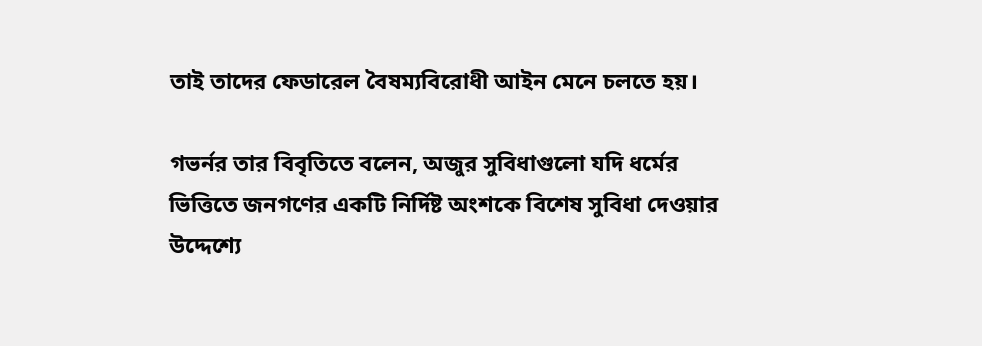তাই তাদের ফেডারেল বৈষম্যবিরোধী আইন মেনে চলতে হয়।

গভর্নর তার বিবৃতিতে বলেন, অজুর সুবিধাগুলো যদি ধর্মের ভিত্তিতে জনগণের একটি নির্দিষ্ট অংশকে বিশেষ সুবিধা দেওয়ার উদ্দেশ্যে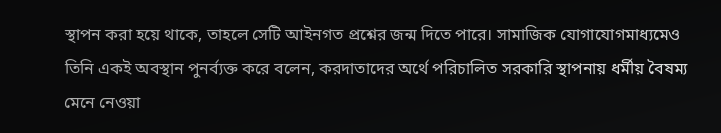স্থাপন করা হয়ে থাকে, তাহলে সেটি আইনগত প্রশ্নের জন্ম দিতে পারে। সামাজিক যোগাযোগমাধ্যমেও তিনি একই অবস্থান পুনর্ব্যক্ত করে বলেন, করদাতাদের অর্থে পরিচালিত সরকারি স্থাপনায় ধর্মীয় বৈষম্য মেনে নেওয়া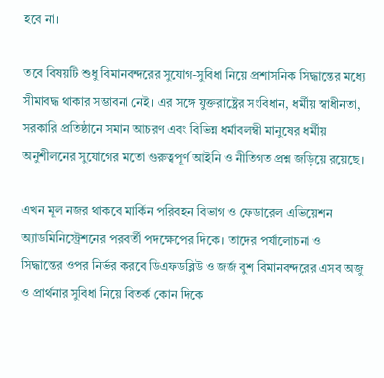হবে না।

তবে বিষয়টি শুধু বিমানবন্দরের সুযোগ-সুবিধা নিয়ে প্রশাসনিক সিদ্ধান্তের মধ্যে সীমাবদ্ধ থাকার সম্ভাবনা নেই। এর সঙ্গে যুক্তরাষ্ট্রের সংবিধান, ধর্মীয় স্বাধীনতা, সরকারি প্রতিষ্ঠানে সমান আচরণ এবং বিভিন্ন ধর্মাবলম্বী মানুষের ধর্মীয় অনুশীলনের সুযোগের মতো গুরুত্বপূর্ণ আইনি ও নীতিগত প্রশ্ন জড়িয়ে রয়েছে।

এখন মূল নজর থাকবে মার্কিন পরিবহন বিভাগ ও ফেডারেল এভিয়েশন অ্যাডমিনিস্ট্রেশনের পরবর্তী পদক্ষেপের দিকে। তাদের পর্যালোচনা ও সিদ্ধান্তের ওপর নির্ভর করবে ডিএফডব্লিউ ও জর্জ বুশ বিমানবন্দরের এসব অজু ও প্রার্থনার সুবিধা নিয়ে বিতর্ক কোন দিকে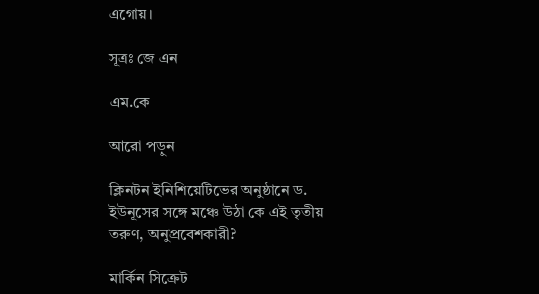এগোয়।

সূত্রঃ জে এন

এম.কে

আরো পড়ুন

ক্লিনটন ইনিশিয়েটিভের অনুষ্ঠানে ড. ইউনূসের সঙ্গে মঞ্চে উঠা কে এই তৃতীয় তরুণ, অনুপ্রবেশকারী?

মার্কিন সিক্রেট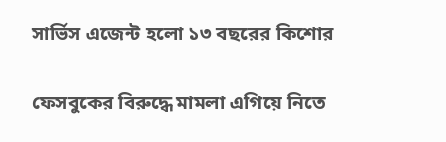সার্ভিস এজেন্ট হলো ১৩ বছরের কিশোর

ফেসবুকের বিরুদ্ধে মামলা এগিয়ে নিতে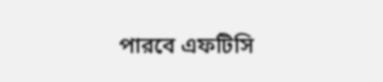পারবে এফটিসি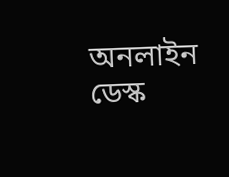অনলাইন ডেস্ক